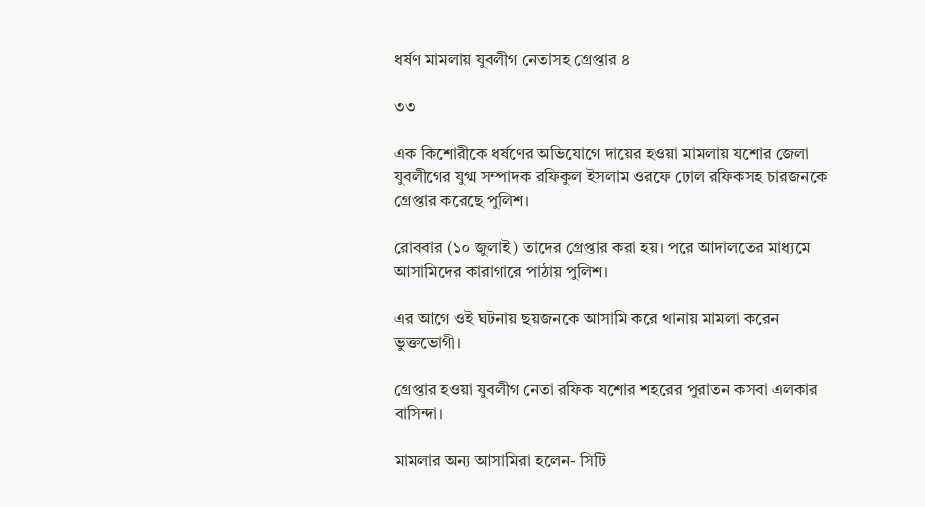ধর্ষণ মামলায় যুবলীগ নেতাসহ গ্রেপ্তার ৪

৩৩

এক কিশোরীকে ধর্ষণের অভিযোগে দায়ের হওয়া মামলায় যশোর জেলা যুবলীগের যুগ্ম সম্পাদক রফিকুল ইসলাম ওরফে ঢোল রফিকসহ চারজনকে গ্রেপ্তার করেছে পুলিশ।

রোববার (১০ জুলাই) তাদের গ্রেপ্তার করা হয়। পরে আদালতের মাধ্যমে আসামিদের কারাগারে পাঠায় পুলিশ।

এর আগে ওই ঘটনায় ছয়জনকে আসামি করে থানায় মামলা করেন ভুক্তভোগী।

গ্রেপ্তার হওয়া যুবলীগ নেতা রফিক যশোর শহরের পুরাতন কসবা এলকার বাসিন্দা।

মামলার অন্য আসামিরা হলেন- সিটি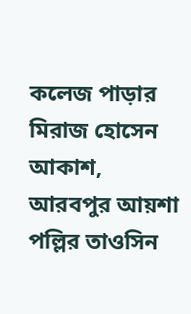কলেজ পাড়ার মিরাজ হোসেন আকাশ, আরবপুর আয়শা পল্লির তাওসিন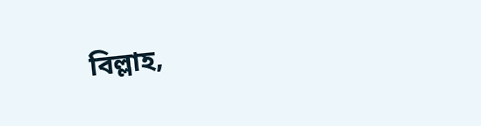বিল্লাহ,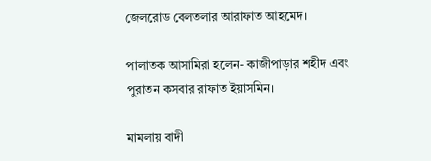জেলরোড বেলতলার আরাফাত আহমেদ।

পালাতক আসামিরা হলেন- কাজীপাড়ার শহীদ এবং পুরাতন কসবার রাফাত ইয়াসমিন।

মামলায় বাদী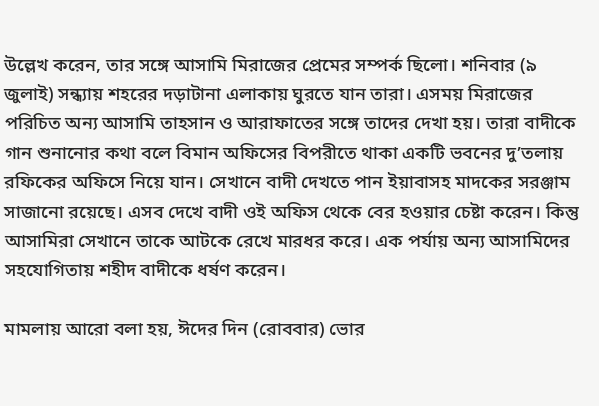উল্লেখ করেন, তার সঙ্গে আসামি মিরাজের প্রেমের সম্পর্ক ছিলো। শনিবার (৯ জুলাই) সন্ধ্যায় শহরের দড়াটানা এলাকায় ঘুরতে যান তারা। এসময় মিরাজের পরিচিত অন্য আসামি তাহসান ও আরাফাতের সঙ্গে তাদের দেখা হয়। তারা বাদীকে গান শুনানোর কথা বলে বিমান অফিসের বিপরীতে থাকা একটি ভবনের দু’তলায় রফিকের অফিসে নিয়ে যান। সেখানে বাদী দেখতে পান ইয়াবাসহ মাদকের সরঞ্জাম সাজানো রয়েছে। এসব দেখে বাদী ওই অফিস থেকে বের হওয়ার চেষ্টা করেন। কিন্তু আসামিরা সেখানে তাকে আটকে রেখে মারধর করে। এক পর্যায় অন্য আসামিদের সহযোগিতায় শহীদ বাদীকে ধর্ষণ করেন।

মামলায় আরো বলা হয়, ঈদের দিন (রোববার) ভোর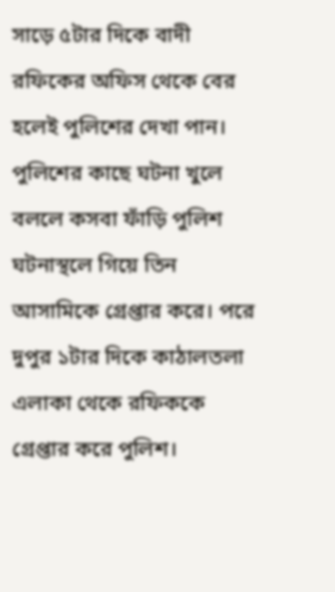সাড়ে ৫টার দিকে বাদী রফিকের অফিস থেকে বের হলেই পুলিশের দেখা পান। পুলিশের কাছে ঘটনা খুলে বললে কসবা ফাঁড়ি পুলিশ ঘটনাস্থলে গিয়ে তিন আসামিকে গ্রেপ্তার করে। পরে দুপুর ১টার দিকে কাঠালতলা এলাকা থেকে রফিককে গ্রেপ্তার করে পুলিশ।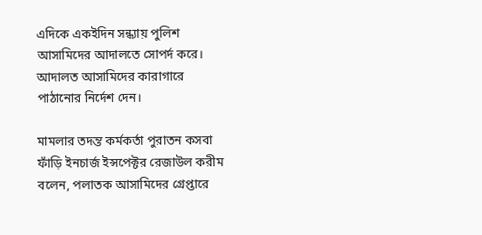এদিকে একইদিন সন্ধ্যায় পুলিশ আসামিদের আদালতে সোপর্দ করে। আদালত আসামিদের কারাগারে পাঠানোর নির্দেশ দেন।

মামলার তদন্ত কর্মকর্তা পুরাতন কসবা ফাঁড়ি ইনচার্জ ইন্সপেক্টর রেজাউল করীম বলেন, পলাতক আসামিদের গ্রেপ্তারে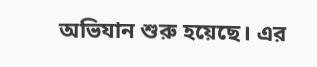অভিযান শুরু হয়েছে। এর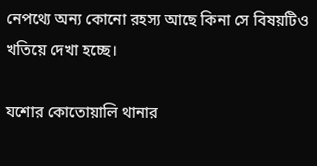নেপথ্যে অন্য কোনো রহস্য আছে কিনা সে বিষয়টিও খতিয়ে দেখা হচ্ছে।

যশোর কোতোয়ালি থানার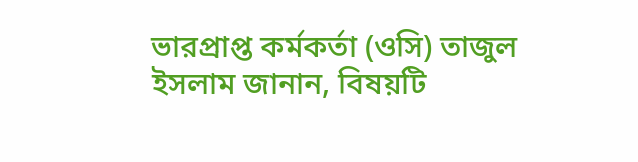ভারপ্রাপ্ত কর্মকর্তা (ওসি) তাজুল ইসলাম জানান, বিষয়টি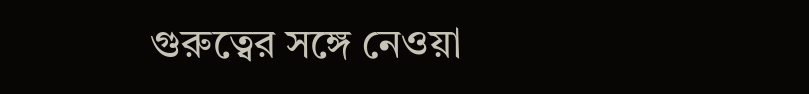গুরুত্বের সঙ্গে নেওয়া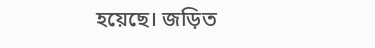হয়েছে। জড়িত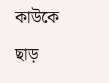কাউকে ছাড়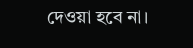দেওয়া হবে না।